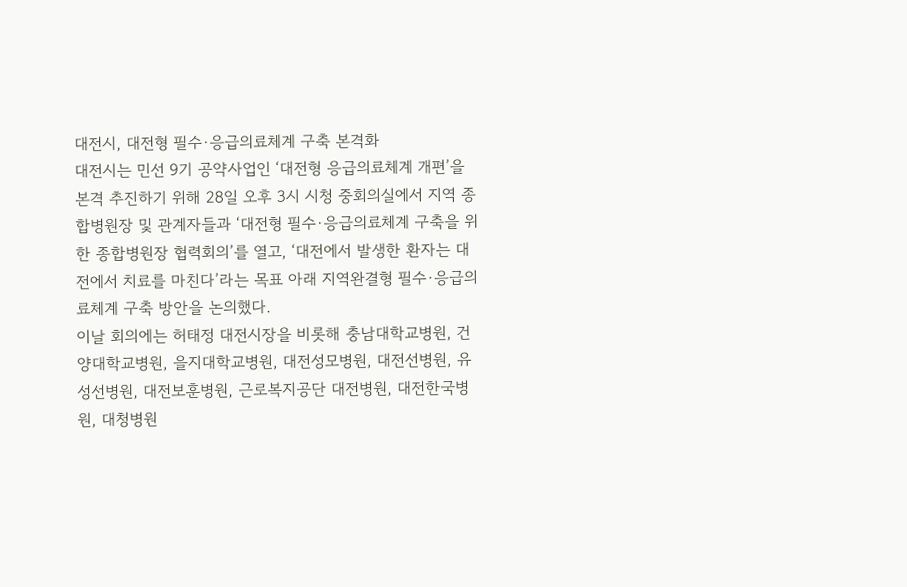대전시, 대전형 필수·응급의료체계 구축 본격화
대전시는 민선 9기 공약사업인 ‘대전형 응급의료체계 개편’을 본격 추진하기 위해 28일 오후 3시 시청 중회의실에서 지역 종합병원장 및 관계자들과 ‘대전형 필수·응급의료체계 구축을 위한 종합병원장 협력회의’를 열고, ‘대전에서 발생한 환자는 대전에서 치료를 마친다’라는 목표 아래 지역완결형 필수·응급의료체계 구축 방안을 논의했다.
이날 회의에는 허태정 대전시장을 비롯해 충남대학교병원, 건양대학교병원, 을지대학교병원, 대전성모병원, 대전선병원, 유성선병원, 대전보훈병원, 근로복지공단 대전병원, 대전한국병원, 대청병원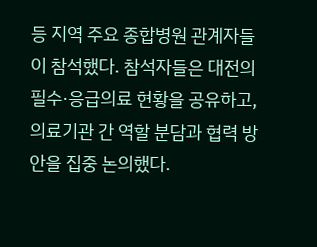등 지역 주요 종합병원 관계자들이 참석했다. 참석자들은 대전의 필수·응급의료 현황을 공유하고, 의료기관 간 역할 분담과 협력 방안을 집중 논의했다.